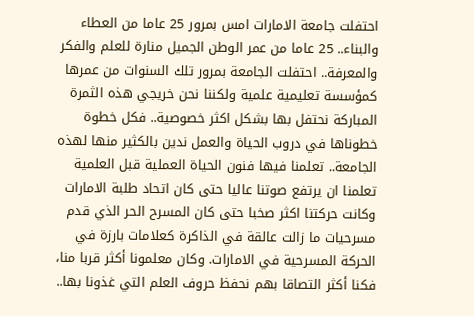احتفلت جامعة الامارات امس بمرور 25 عاما من العطاء والبناء.. 25 عاما من عمر الوطن الجميل منارة للعلم والفكر والمعرفة.. احتفلت الجامعة بمرور تلك السنوات من عمرها كمؤسسة تعليمية علمية ولكننا نحن خريجي هذه الثمرة المباركة نحتفل بها بشكل اكثر خصوصية.. فكل خطوة خطوناها في دروب الحياة والعمل ندين بالكثير منها لهذه الجامعة.. تعلمنا فيها فنون الحياة العملية قبل العلمية تعلمنا ان يرتفع صوتنا عاليا حتى كان اتحاد طلبة الامارات وكانت حركتنا اكثر صخبا حتى كان المسرح الحر الذي قدم مسرحيات ما زالت عالقة في الذاكرة كعلامات بارزة في الحركة المسرحية في الامارات. وكان معلمونا أكثر قربا منا، فكنا أكثر التصاقا بهم نحفظ حروف العلم التي غذونا بها..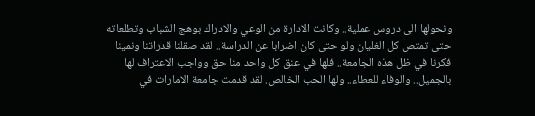ونحولها الى دروس عملية.. وكانت الادارة من الوعي والادراك بوهج الشباب وتطلعاته حتى تمتص كل الغليان ولو حتى كان اضرابا عن الدراسة.. لقد صقلنا قدراتنا ونمينا فكرنا في ظل هذه الجامعة.. فلها في عنق كل واحد منا حق وواجب الاعتراف لها بالجميل.. والوفاء للعطاء.. ولها الحب الخالص. لقد قدمت جامعة الامارات في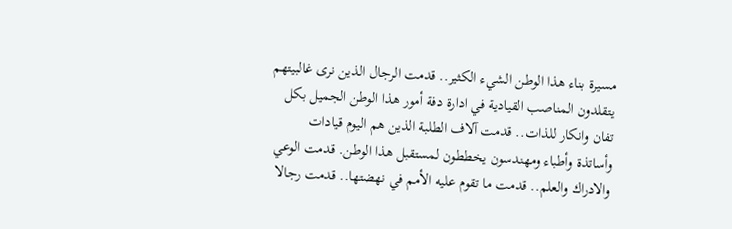مسيرة بناء هذا الوطن الشيء الكثير.. قدمت الرجال الذين نرى غالبيتهم يتقلدون المناصب القيادية في ادارة دفة أمور هذا الوطن الجميل بكل تفان وانكار للذات.. قدمت آلاف الطلبة الذين هم اليوم قيادات وأساتذة وأطباء ومهندسون يخططون لمستقبل هذا الوطن. قدمت الوعي والادراك والعلم.. قدمت ما تقوم عليه الأمم في نهضتها.. قدمت رجالا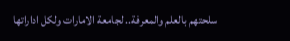سلحتهم بالعلم والمعرفة.. لجامعة الامارات ولكل اداراتها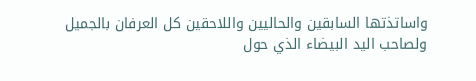واساتذتها السابقين والحاليين واللاحقين كل العرفان بالجميل ولصاحب اليد البيضاء الذي حول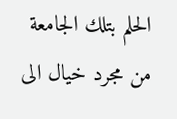الحلم بتلك الجامعة من مجرد خيال الى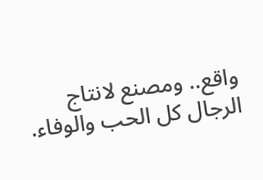واقع.. ومصنع لانتاج الرجال كل الحب والوفاء.